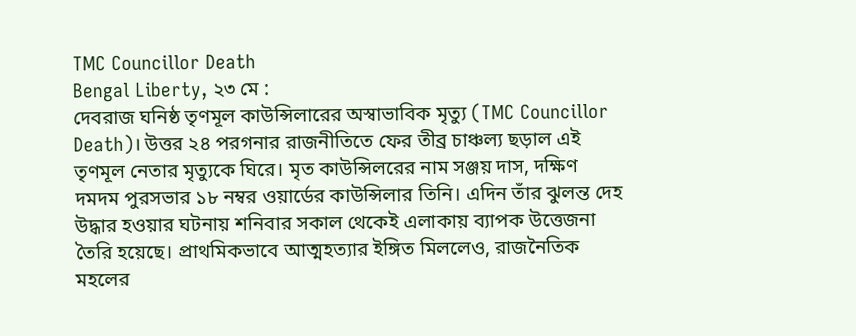TMC Councillor Death
Bengal Liberty, ২৩ মে :
দেবরাজ ঘনিষ্ঠ তৃণমূল কাউন্সিলারের অস্বাভাবিক মৃত্যু (TMC Councillor Death)। উত্তর ২৪ পরগনার রাজনীতিতে ফের তীব্র চাঞ্চল্য ছড়াল এই তৃণমূল নেতার মৃত্যুকে ঘিরে। মৃত কাউন্সিলরের নাম সঞ্জয় দাস, দক্ষিণ দমদম পুরসভার ১৮ নম্বর ওয়ার্ডের কাউন্সিলার তিনি। এদিন তাঁর ঝুলন্ত দেহ উদ্ধার হওয়ার ঘটনায় শনিবার সকাল থেকেই এলাকায় ব্যাপক উত্তেজনা তৈরি হয়েছে। প্রাথমিকভাবে আত্মহত্যার ইঙ্গিত মিললেও, রাজনৈতিক মহলের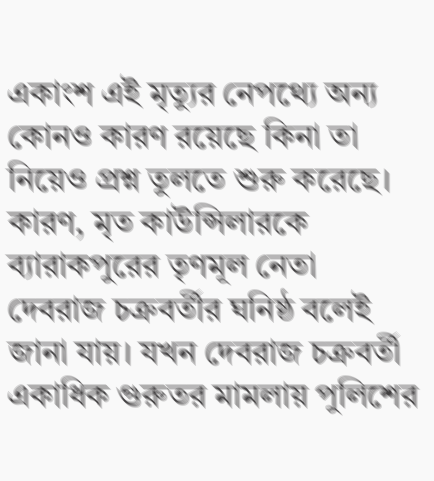একাংশ এই মৃত্যুর নেপথ্যে অন্য কোনও কারণ রয়েছে কিনা তা নিয়েও প্রশ্ন তুলতে শুরু করেছে। কারণ, মৃত কাউন্সিলারকে ব্যারাকপুরের তৃণমূল নেতা দেবরাজ চক্রবর্তীর ঘনিষ্ঠ বলেই জানা যায়। যখন দেবরাজ চক্রবর্তী একাধিক গুরুতর মামলায় পুলিশের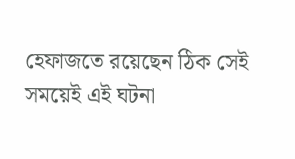হেফাজতে রয়েছেন ঠিক সেই সময়েই এই ঘটনা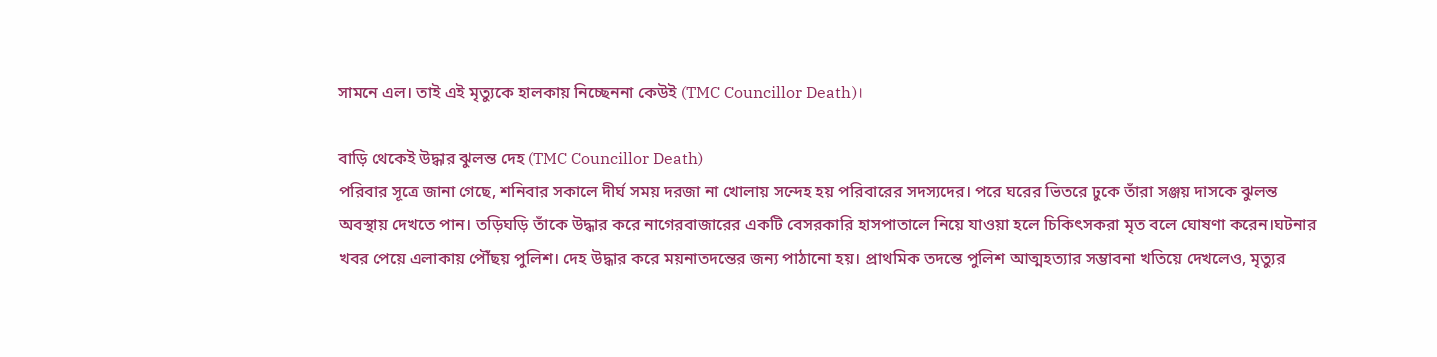সামনে এল। তাই এই মৃত্যুকে হালকায় নিচ্ছেননা কেউই (TMC Councillor Death)।

বাড়ি থেকেই উদ্ধার ঝুলন্ত দেহ (TMC Councillor Death)
পরিবার সূত্রে জানা গেছে, শনিবার সকালে দীর্ঘ সময় দরজা না খোলায় সন্দেহ হয় পরিবারের সদস্যদের। পরে ঘরের ভিতরে ঢুকে তাঁরা সঞ্জয় দাসকে ঝুলন্ত অবস্থায় দেখতে পান। তড়িঘড়ি তাঁকে উদ্ধার করে নাগেরবাজারের একটি বেসরকারি হাসপাতালে নিয়ে যাওয়া হলে চিকিৎসকরা মৃত বলে ঘোষণা করেন।ঘটনার খবর পেয়ে এলাকায় পৌঁছয় পুলিশ। দেহ উদ্ধার করে ময়নাতদন্তের জন্য পাঠানো হয়। প্রাথমিক তদন্তে পুলিশ আত্মহত্যার সম্ভাবনা খতিয়ে দেখলেও, মৃত্যুর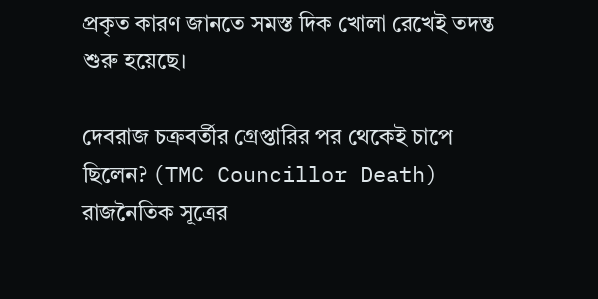প্রকৃত কারণ জানতে সমস্ত দিক খোলা রেখেই তদন্ত শুরু হয়েছে।

দেবরাজ চক্রবর্তীর গ্রেপ্তারির পর থেকেই চাপে ছিলেন? (TMC Councillor Death)
রাজনৈতিক সূত্রের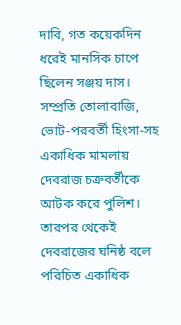দাবি, গত কয়েকদিন ধরেই মানসিক চাপে ছিলেন সঞ্জয় দাস। সম্প্রতি তোলাবাজি, ভোট-পরবর্তী হিংসা-সহ একাধিক মামলায় দেবরাজ চক্রবর্তীকে আটক করে পুলিশ। তারপর থেকেই দেবরাজের ঘনিষ্ঠ বলে পরিচিত একাধিক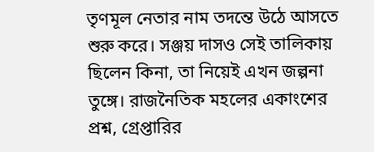তৃণমূল নেতার নাম তদন্তে উঠে আসতে শুরু করে। সঞ্জয় দাসও সেই তালিকায় ছিলেন কিনা, তা নিয়েই এখন জল্পনা তুঙ্গে। রাজনৈতিক মহলের একাংশের প্রশ্ন, গ্রেপ্তারির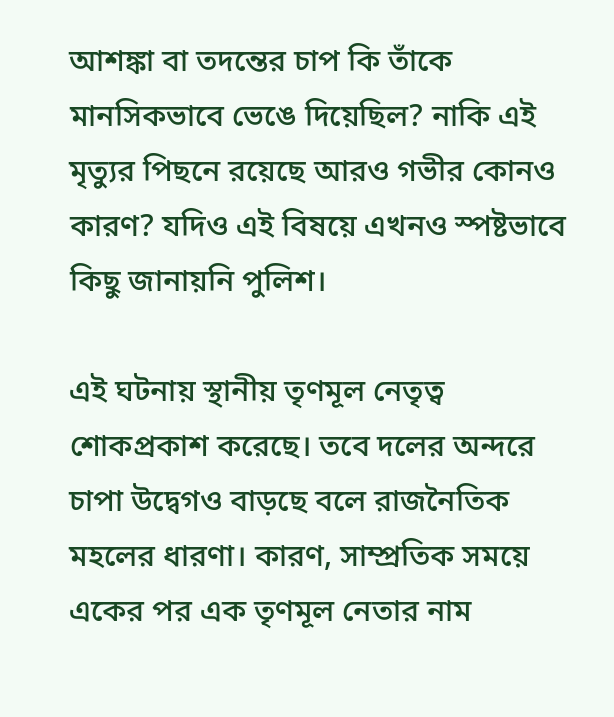আশঙ্কা বা তদন্তের চাপ কি তাঁকে মানসিকভাবে ভেঙে দিয়েছিল? নাকি এই মৃত্যুর পিছনে রয়েছে আরও গভীর কোনও কারণ? যদিও এই বিষয়ে এখনও স্পষ্টভাবে কিছু জানায়নি পুলিশ।

এই ঘটনায় স্থানীয় তৃণমূল নেতৃত্ব শোকপ্রকাশ করেছে। তবে দলের অন্দরে চাপা উদ্বেগও বাড়ছে বলে রাজনৈতিক মহলের ধারণা। কারণ, সাম্প্রতিক সময়ে একের পর এক তৃণমূল নেতার নাম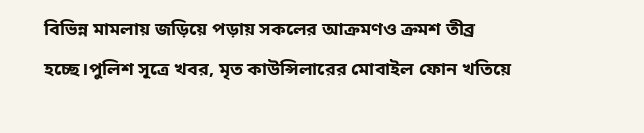বিভিন্ন মামলায় জড়িয়ে পড়ায় সকলের আক্রমণও ক্রমশ তীব্র হচ্ছে।পুলিশ সূত্রে খবর, মৃত কাউন্সিলারের মোবাইল ফোন খতিয়ে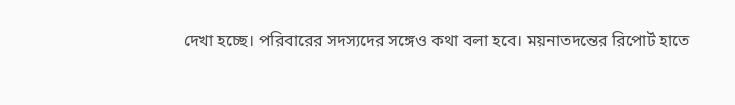দেখা হচ্ছে। পরিবারের সদস্যদের সঙ্গেও কথা বলা হবে। ময়নাতদন্তের রিপোর্ট হাতে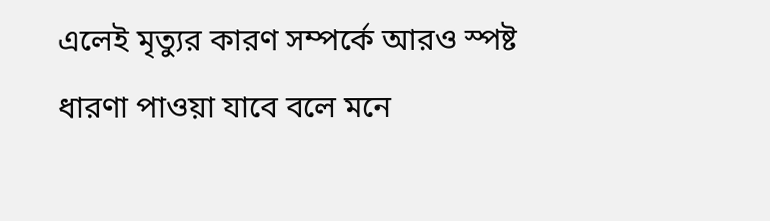এলেই মৃত্যুর কারণ সম্পর্কে আরও স্পষ্ট ধারণা পাওয়া যাবে বলে মনে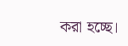করা হচ্ছে।